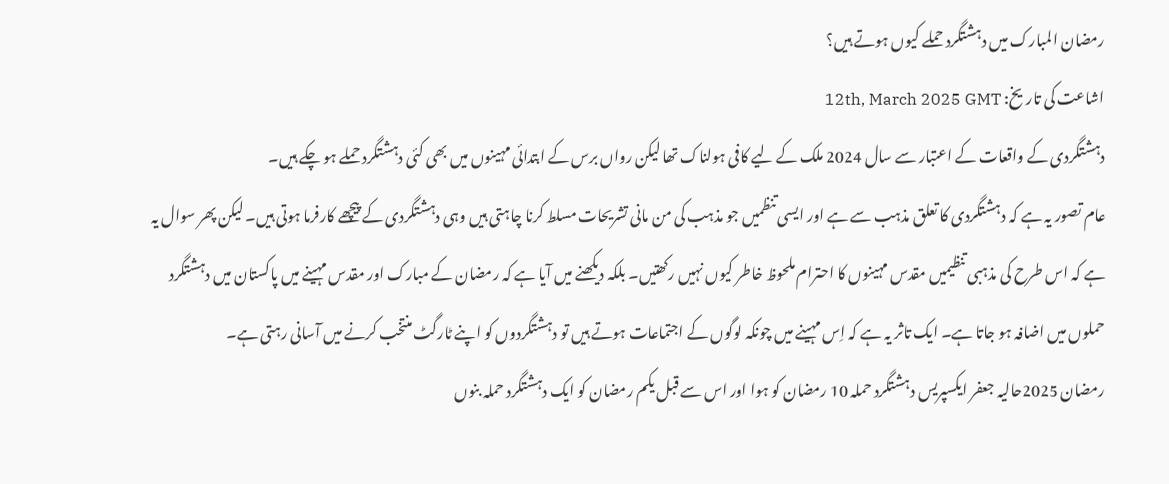رمضان المبارک میں دہشتگرد حملے کیوں ہوتے ہیں؟
اشاعت کی تاریخ: 12th, March 2025 GMT
دہشتگردی کے واقعات کے اعتبار سے سال 2024 ملک کے لیے کافی ہولناک تھا لیکن رواں برس کے ابتدائی مہینوں میں بھی کئی دہشتگرد حملے ہو چکے ہیں۔
عام تصور یہ ہے کہ دہشتگردی کا تعلق مذہب سے ہے اور ایسی تنظمیں جو مذہب کی من مانی تشریحات مسلط کرنا چاہتی ہیں وہی دہشتگردی کے پیچھے کارفرما ہوتی ہیں۔ لیکن پھر سوال یہ ہے کہ اس طرح کی مذہبی تنظیمیں مقدس مہینوں کا احترام ملحوظ خاطر کیوں نہیں رکھتیں۔ بلکہ دیکھنے میں آیا ہے کہ رمضان کے مبارک اور مقدس مہینے میں پاکستان میں دہشتگرد حملوں میں اضافہ ہو جاتا ہے۔ ایک تاثر یہ ہے کہ اِس مہینے میں چونکہ لوگوں کے اجتماعات ہوتے ہیں تو دہشتگردوں کو اپنے ٹارگٹ منتخب کرنے میں آسانی رہتی ہے۔
رمضان 2025حالیہ جعفر ایکسپریس دہشتگرد حملہ 10 رمضان کو ہوا اور اس سے قبل یکم رمضان کو ایک دہشتگرد حملہ بنوں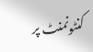کنٹونمنٹ پر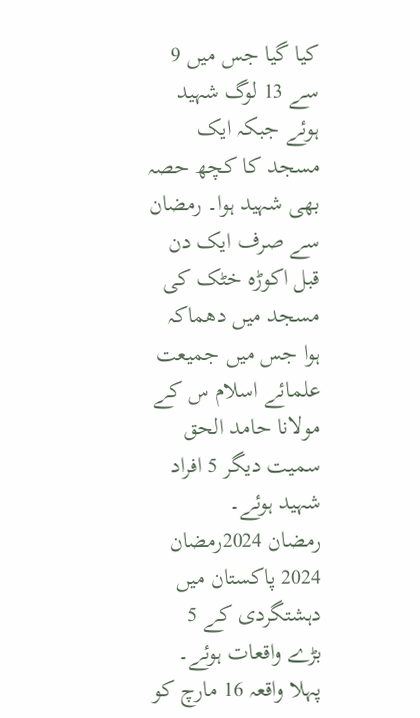کیا گیا جس میں 9 سے 13 لوگ شہید ہوئے جبکہ ایک مسجد کا کچھ حصہ بھی شہید ہوا۔ رمضان سے صرف ایک دن قبل اکوڑہ خٹک کی مسجد میں دھماکہ ہوا جس میں جمیعت علمائے اسلام س کے مولانا حامد الحق سمیت دیگر 5 افراد شہید ہوئے۔
رمضان 2024رمضان 2024 پاکستان میں دہشتگردی کے 5 بڑے واقعات ہوئے۔ پہلا واقعہ 16 مارچ کو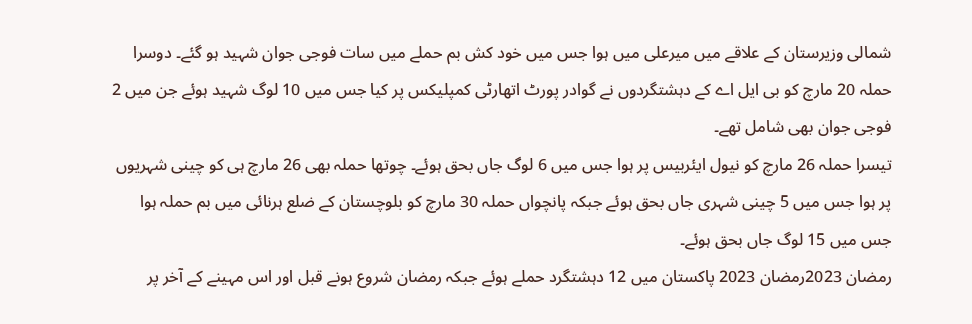شمالی وزیرستان کے علاقے میں میرعلی میں ہوا جس میں خود کش بم حملے میں سات فوجی جوان شہید ہو گئے۔ دوسرا حملہ 20 مارچ کو بی ایل اے کے دہشتگردوں نے گوادر پورٹ اتھارٹی کمپلیکس پر کیا جس میں 10 لوگ شہید ہوئے جن میں 2 فوجی جوان بھی شامل تھے۔
تیسرا حملہ 26 مارچ کو نیول ایئربیس پر ہوا جس میں 6 لوگ جاں بحق ہوئے۔ چوتھا حملہ بھی 26 مارچ ہی کو چینی شہریوں پر ہوا جس میں 5 چینی شہری جاں بحق ہوئے جبکہ پانچواں حملہ 30 مارچ کو بلوچستان کے ضلع ہرنائی میں بم حملہ ہوا جس میں 15 لوگ جاں بحق ہوئے۔
رمضان 2023رمضان 2023 پاکستان میں 12 دہشتگرد حملے ہوئے جبکہ رمضان شروع ہونے قبل اور اس مہینے کے آخر پر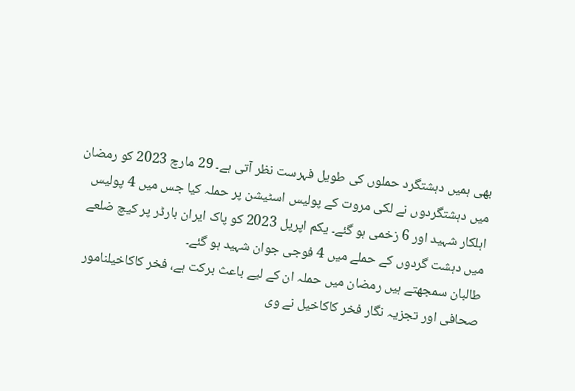بھی ہمیں دہشتگرد حملوں کی طویل فہرست نظر آتی ہے۔ 29 مارچ 2023 کو رمضان میں دہشتگردوں نے لکی مروت کے پولیس اسٹیشن پر حملہ کیا جس میں 4 پولیس اہلکار شہید اور 6 زخمی ہو گئے۔ یکم اپریل 2023 کو پاک ایران بارڈر پر کیچ ضلعے میں دہشت گردوں کے حملے میں 4 فوجی جوان شہید ہو گئے۔
طالبان سمجھتے ہیں رمضان میں حملہ ان کے لیے باعث برکت ہے، فخر کاکاخیلنامور صحافی اور تجزیہ نگار فخر کاکاخیل نے وی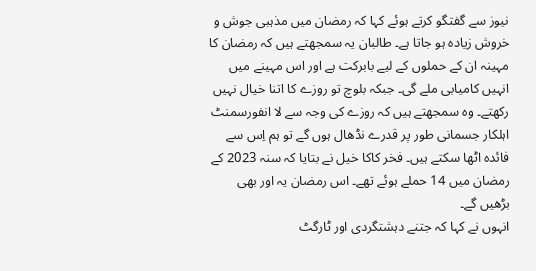نیوز سے گفتگو کرتے ہوئے کہا کہ رمضان میں مذہبی جوش و خروش زیادہ ہو جاتا ہے۔ طالبان یہ سمجھتے ہیں کہ رمضان کا مہینہ ان کے حملوں کے لیے بابرکت ہے اور اس مہینے میں انہیں کامیابی ملے گی۔ جبکہ بلوچ تو روزے کا اتنا خیال نہیں رکھتے۔ وہ سمجھتے ہیں کہ روزے کی وجہ سے لا انفورسمنٹ اہلکار جسمانی طور پر قدرے نڈھال ہوں گے تو ہم اِس سے فائدہ اٹھا سکتے ہیں۔ فخر کاکا خیل نے بتایا کہ سنہ 2023 کے رمضان میں 14 حملے ہوئے تھے۔ اس رمضان یہ اور بھی بڑھیں گے۔
انہوں نے کہا کہ جتنے دہشتگردی اور ٹارگٹ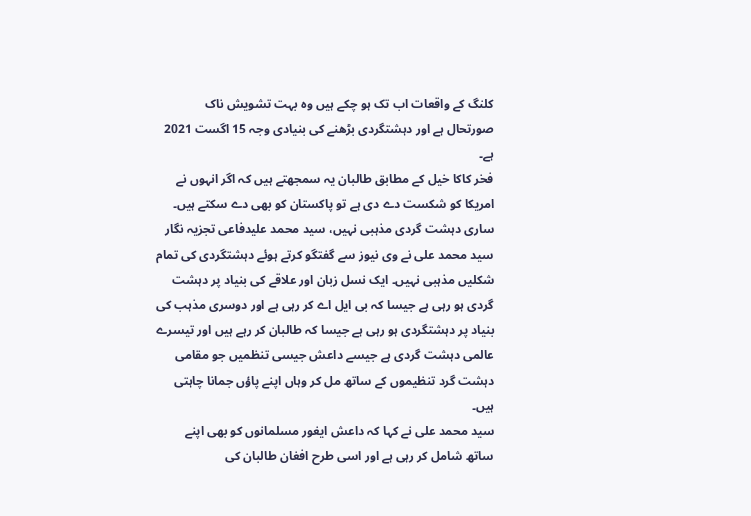کلنگ کے واقعات اب تک ہو چکے ہیں وہ بہت تشویش ناک صورتحال ہے اور دہشتگردی بڑھنے کی بنیادی وجہ 15 اگست 2021 ہے۔
فخر کاکا خیل کے مطابق طالبان یہ سمجھتے ہیں کہ اگر انہوں نے امریکا کو شکست دے دی ہے تو پاکستان کو بھی دے سکتے ہیں۔
ساری دہشت گردی مذہبی نہیں، سید محمد علیدفاعی تجزیہ نگار سید محمد علی نے وی نیوز سے گفتگو کرتے ہوئے دہشتگردی کی تمام شکلیں مذہبی نہیں۔ ایک نسل زبان اور علاقے کی بنیاد پر دہشت گردی ہو رہی ہے جیسا کہ بی ایل اے کر رہی ہے اور دوسری مذہب کی بنیاد پر دہشتگردی ہو رہی ہے جیسا کہ طالبان کر رہے ہیں اور تیسرے عالمی دہشت گردی ہے جیسے داعش جیسی تنظمیں جو مقامی دہشت گرد تنظیموں کے ساتھ مل کر وہاں اپنے پاؤں جمانا چاہتی ہیں۔
سید محمد علی نے کہا کہ داعش ایغور مسلمانوں کو بھی اپنے ساتھ شامل کر رہی ہے اور اسی طرح افغان طالبان کی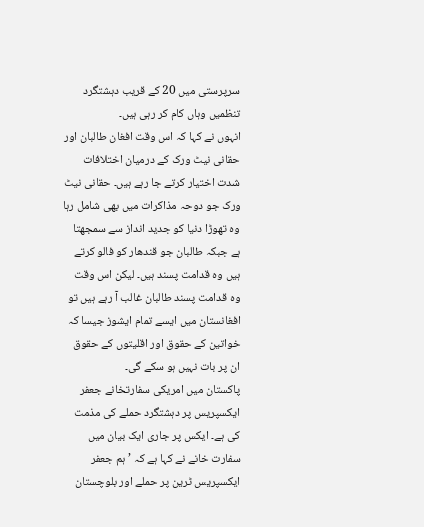سرپرستی میں 20 کے قریب دہشتگرد تنظمیں وہاں کام کر رہی ہیں۔
انہوں نے کہا کہ اس وقت افغان طالبان اور حقانی نیٹ ورک کے درمیان اختلافات شدت اختیار کرتے جا رہے ہیں۔ حقانی نیٹ ورک جو دوحہ مذاکرات میں بھی شامل رہا وہ تھوڑا دنیا کو جدید انداز سے سمجھتا ہے جبکہ طالبان جو قندھار کو فالو کرتے ہیں وہ قدامت پسند ہیں۔ لیکن اس وقت وہ قدامت پسند طالبان غالب آ رہے ہیں تو افغانستان میں ایسے تمام ایشوز جیسا کہ خواتین کے حقوق اور اقلیتوں کے حقوق ان پر بات نہیں ہو سکے گی۔
پاکستان میں امریکی سفارتخانے جعفر ایکسپریس پر دہشتگرد حملے کی مذمت کی ہے۔ ایکس پر جاری ایک بیان میں سفارت خانے نے کہا ہے کہ ’ہم جعفر ایکسپریس ٹرین پر حملے اور بلوچستان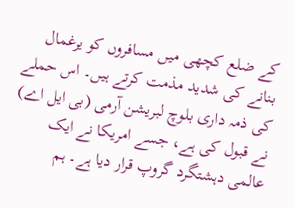کے ضلع کچھی میں مسافروں کو یرغمال بنانے کی شدید مذمت کرتے ہیں۔ اس حملے کی ذمہ داری بلوچ لبریشن آرمی (بی ایل اے) نے قبول کی ہے، جسے امریکا نے ایک عالمی دہشتگرد گروپ قرار دیا ہے۔ ہم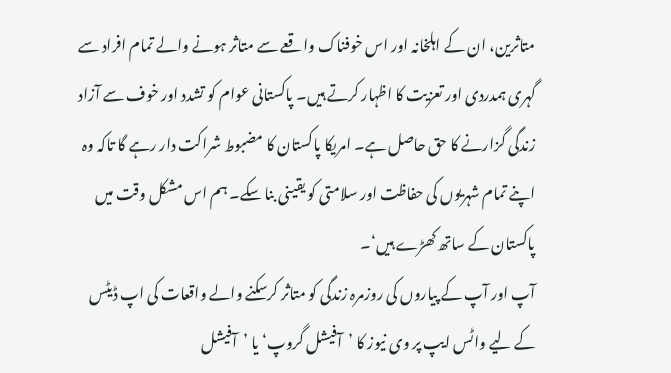متاثرین، ان کے اہلخانہ اور اس خوفناک واقعے سے متاثر ہونے والے تمام افراد سے گہری ہمدردی اور تعزیت کا اظہار کرتے ہیں۔ پاکستانی عوام کو تشدد اور خوف سے آزاد زندگی گزارنے کا حق حاصل ہے۔ امریکا پاکستان کا مضبوط شراکت دار رہے گا تاکہ وہ اپنے تمام شہریوں کی حفاظت اور سلامتی کو یقینی بنا سکے۔ ہم اس مشکل وقت میں پاکستان کے ساتھ کھڑے ہیں‘۔
آپ اور آپ کے پیاروں کی روزمرہ زندگی کو متاثر کرسکنے والے واقعات کی اپ ڈیٹس کے لیے واٹس ایپ پر وی نیوز کا ’آفیشل گروپ‘ یا ’آفیشل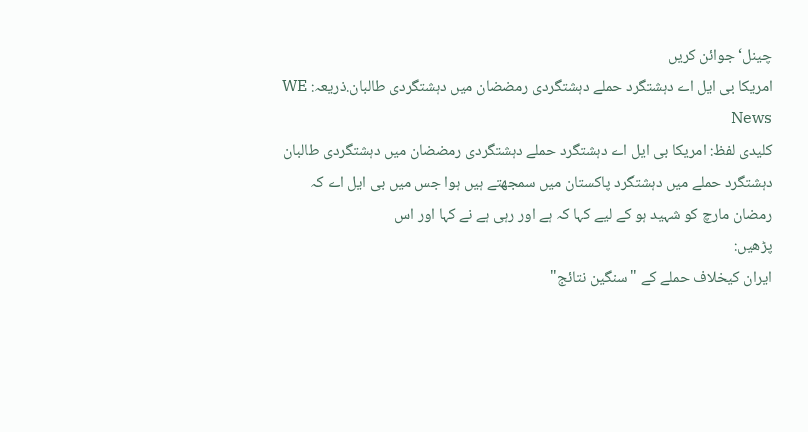چینل‘ جوائن کریں
امریکا بی ایل اے دہشتگرد حملے دہشتگردی رمضضان میں دہشتگردی طالبان.ذریعہ: WE News
کلیدی لفظ: امریکا بی ایل اے دہشتگرد حملے دہشتگردی رمضضان میں دہشتگردی طالبان دہشتگرد حملے میں دہشتگرد پاکستان میں سمجھتے ہیں ہوا جس میں بی ایل اے کہ رمضان مارچ کو شہید ہو کے لیے کہا کہ ہے اور رہی ہے نے کہا اور اس
پڑھیں:
ایران کیخلاف حملے کے "سنگین نتائج"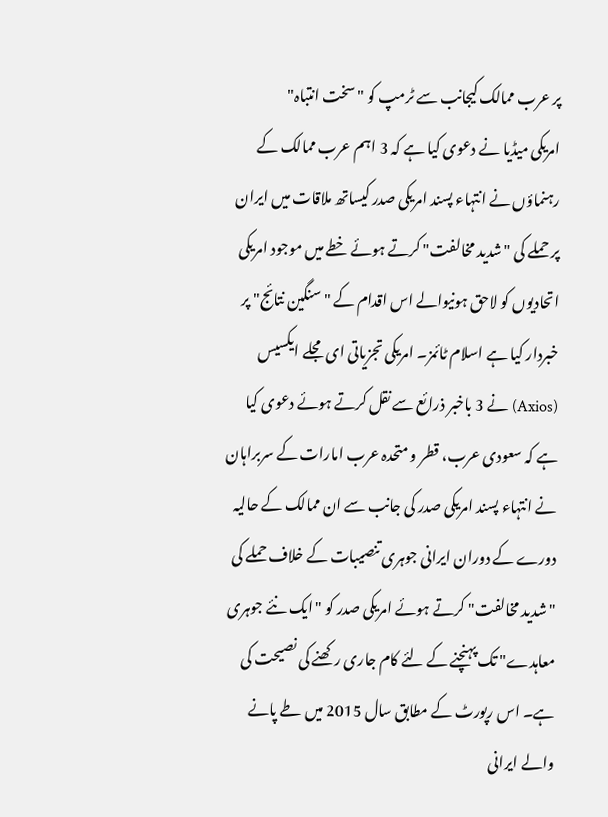پر عرب ممالک کیجانب سے ٹرمپ کو "سخت انتباہ"
امریکی میڈیا نے دعوی کیا ہے کہ 3 اہم عرب ممالک کے رہنماؤں نے انتہاء پسند امریکی صدر کیساتھ ملاقات میں ایران پر حملے کی "شدید مخالفت" کرتے ہوئے خطے میں موجود امریکی اتحادیوں کو لاحق ہونیوالے اس اقدام کے "سنگین نتائج" پر خبردار کیا ہے اسلام ٹائمز۔ امریکی تجزیاتی ای مجلے ایکسیس (Axios) نے 3 باخبر ذرائع سے نقل کرتے ہوئے دعوی کیا ہے کہ سعودی عرب، قطر و متحدہ عرب امارات کے سربراہان نے انتہاء پسند امریکی صدر کی جانب سے ان ممالک کے حالیہ دورے کے دوران ایرانی جوہری تنصیبات کے خلاف حملے کی "شدید مخالفت" کرتے ہوئے امریکی صدر کو "ایک نئے جوہری معاہدے" تک پہنچنے کے لئے کام جاری رکھنے کی نصیحت کی ہے۔ اس رپورٹ کے مطابق سال 2015 میں طے پانے والے ایرانی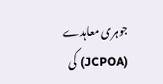جوہری معاہدے (JCPOA) کی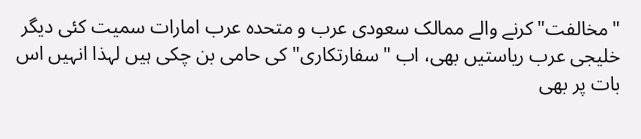"مخالفت" کرنے والے ممالک سعودی عرب و متحدہ عرب امارات سمیت کئی دیگر خلیجی عرب ریاستیں بھی، اب "سفارتکاری" کی حامی بن چکی ہیں لہذا انہیں اس بات پر بھی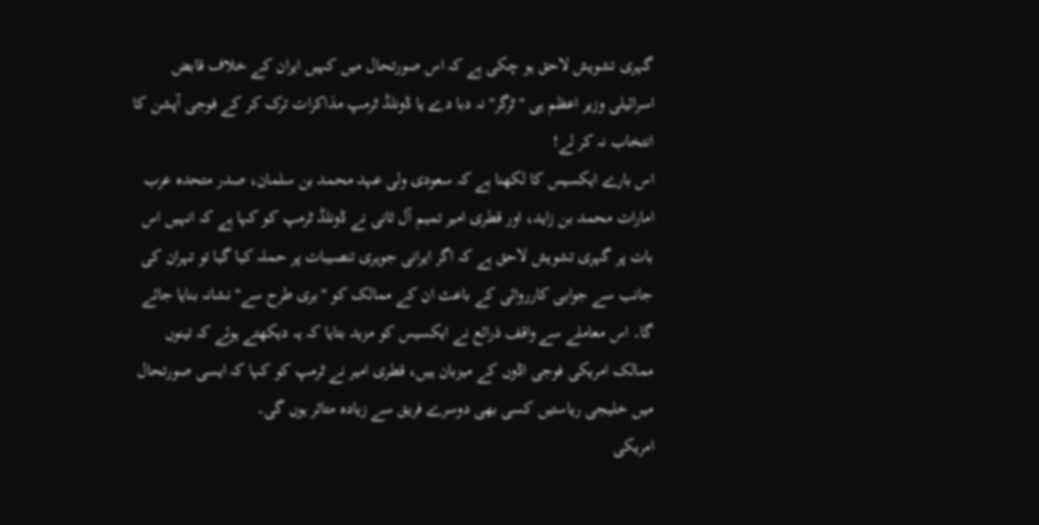گہری تشویش لاحق ہو چکی ہے کہ اس صورتحال میں کہیں ایران کے خلاف قابض اسرائیلی وزیر اعظم ہی "ٹرگر" نہ دبا دے یا ڈونلڈ ٹرمپ مذاکرات ترک کر کے فوجی آپشن کا انتخاب نہ کر لے!
اس بارے ایکسیس کا لکھنا ہے کہ سعودی ولی عہد محمد بن سلمان، صدر متحدہ عرب امارات محمد بن زاید، اور قطری امیر تمیم آل ثانی نے ڈونلڈ ٹرمپ کو کہا ہے کہ انہیں اس بات پر گہری تشویش لاحق ہے کہ اگر ایرانی جوہری تنصیبات پر حملہ کیا گیا تو تہران کی جانب سے جوابی کارروائی کے باعث ان کے ممالک کو "بری طرح سے" نشانہ بنایا جائے گا۔ اس معاملے سے واقف ذرائع نے ایکسیس کو مزید بتایا کہ یہ دیکھتے ہوئے کہ تینوں ممالک امریکی فوجی اڈوں کے میزبان ہیں، قطری امیر نے ٹرمپ کو کہا کہ ایسی صورتحال میں خلیجی ریاستیں کسی بھی دوسرے فریق سے زیادہ متاثر ہوں گی۔
امریکی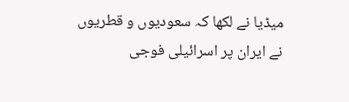میڈیا نے لکھا کہ سعودیوں و قطریوں نے ایران پر اسرائیلی فوجی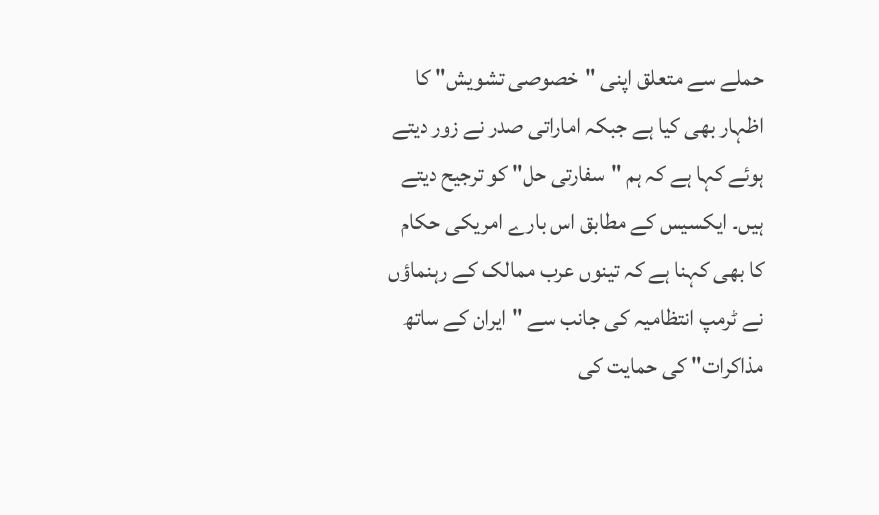حملے سے متعلق اپنی "خصوصی تشویش" کا اظہار بھی کیا ہے جبکہ اماراتی صدر نے زور دیتے ہوئے کہا ہے کہ ہم "سفارتی حل" کو ترجیح دیتے ہیں۔ ایکسیس کے مطابق اس بارے امریکی حکام کا بھی کہنا ہے کہ تینوں عرب ممالک کے رہنماؤں نے ٹرمپ انتظامیہ کی جانب سے "ایران کے ساتھ مذاکرات" کی حمایت کی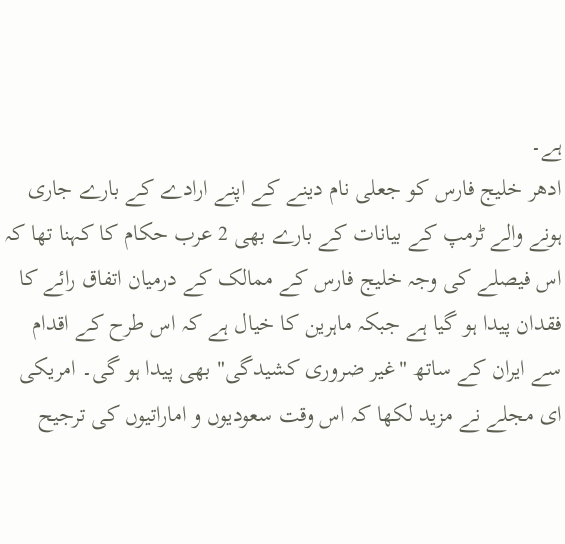ہے۔
ادھر خلیج فارس کو جعلی نام دینے کے اپنے ارادے کے بارے جاری ہونے والے ٹرمپ کے بیانات کے بارے بھی 2 عرب حکام کا کہنا تھا کہ اس فیصلے کی وجہ خلیج فارس کے ممالک کے درمیان اتفاق رائے کا فقدان پیدا ہو گیا ہے جبکہ ماہرین کا خیال ہے کہ اس طرح کے اقدام سے ایران کے ساتھ "غیر ضروری کشیدگی" بھی پیدا ہو گی۔ امریکی ای مجلے نے مزید لکھا کہ اس وقت سعودیوں و اماراتیوں کی ترجیح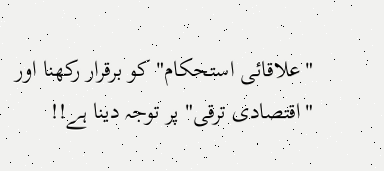"علاقائی استحکام" کو برقرار رکھنا اور "اقتصادی ترقی" پر توجہ دینا ہے!!